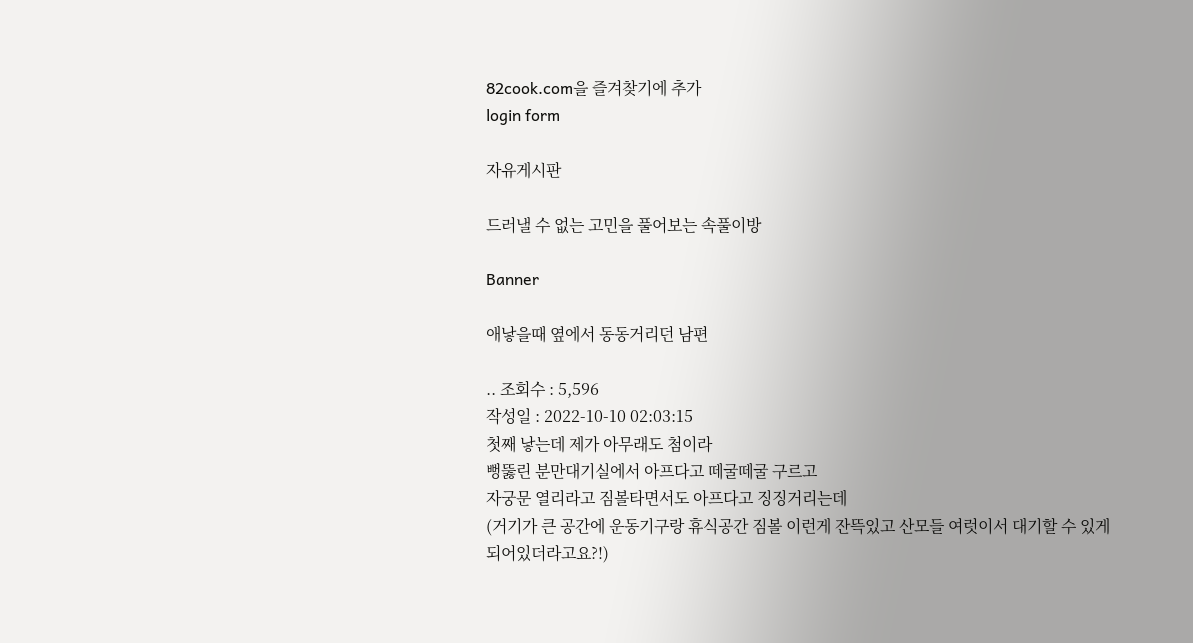82cook.com을 즐겨찾기에 추가
login form

자유게시판

드러낼 수 없는 고민을 풀어보는 속풀이방

Banner

애낳을때 옆에서 동동거리던 남편

.. 조회수 : 5,596
작성일 : 2022-10-10 02:03:15
첫째 낳는데 제가 아무래도 첨이라
뻥뚫린 분만대기실에서 아프다고 떼굴떼굴 구르고
자궁문 열리라고 짐볼타면서도 아프다고 징징거리는데
(거기가 큰 공간에 운동기구랑 휴식공간 짐볼 이런게 잔뜩있고 산모들 여럿이서 대기할 수 있게 되어있더라고요?!)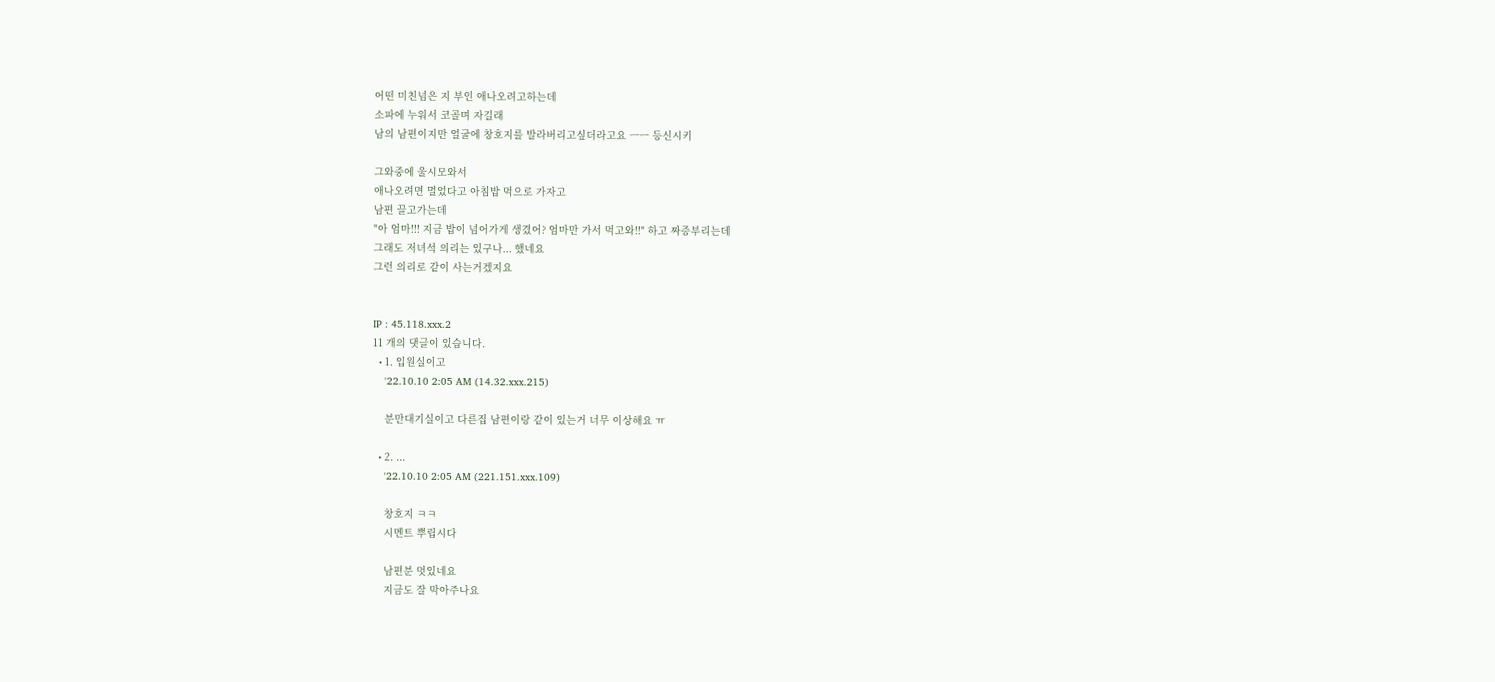어떤 미친넘은 지 부인 애나오려고하는데
소파에 누워서 코골며 자길래
남의 남편이지만 얼굴에 창호지를 발라버리고싶더라고요 ㅡㅡ 등신시키

그와중에 울시모와서
애나오려면 멀었다고 아침밥 먹으로 가자고
남편 끌고가는데
"아 엄마!!! 지금 밥이 넘어가게 생겼어? 엄마만 가서 먹고와!!" 하고 짜증부리는데
그래도 저녀석 의리는 있구나... 했네요
그런 의리로 같이 사는거겠지요


IP : 45.118.xxx.2
11 개의 댓글이 있습니다.
  • 1. 입원실이고
    '22.10.10 2:05 AM (14.32.xxx.215)

    분만대기실이고 다른집 남편이랑 같이 있는거 너무 이상해요 ㅠ

  • 2. ...
    '22.10.10 2:05 AM (221.151.xxx.109)

    창호지 ㅋㅋ
    시멘트 뿌립시다

    남편분 멋있네요
    지금도 잘 막아주나요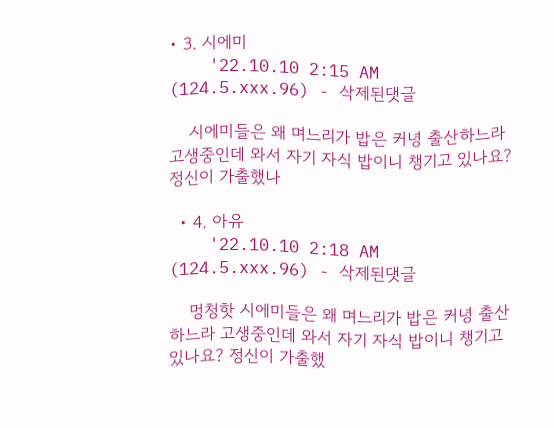• 3. 시에미
    '22.10.10 2:15 AM (124.5.xxx.96) - 삭제된댓글

    시에미들은 왜 며느리가 밥은 커녕 출산하느라 고생중인데 와서 자기 자식 밥이니 챙기고 있나요? 정신이 가출했나

  • 4. 아유
    '22.10.10 2:18 AM (124.5.xxx.96) - 삭제된댓글

    멍청핫 시에미들은 왜 며느리가 밥은 커녕 출산하느라 고생중인데 와서 자기 자식 밥이니 챙기고 있나요? 정신이 가출했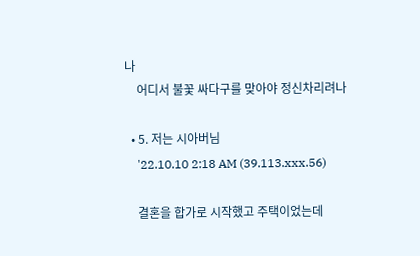나
    어디서 불꽃 싸다구를 맞아야 정신차리려나

  • 5. 저는 시아버님
    '22.10.10 2:18 AM (39.113.xxx.56)

    결혼을 합가로 시작했고 주택이었는데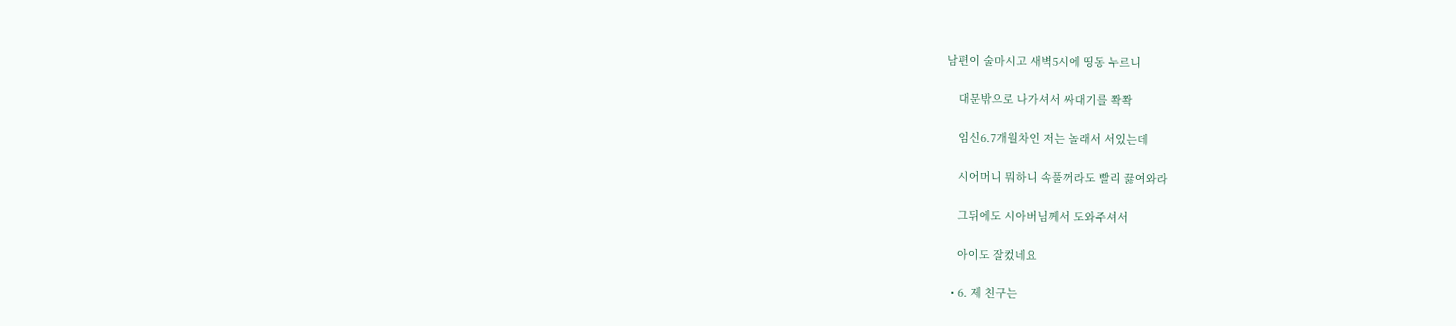남편이 술마시고 새벽5시에 띵동 누르니

    대문밖으로 나가셔서 싸대기를 쫙쫙

    임신6.7개월차인 저는 놀래서 서있는데

    시어머니 뭐하니 속풀꺼라도 빨리 끓여와라

    그뒤에도 시아버님께서 도와주셔서

    아이도 잘컸네요

  • 6. 제 친구는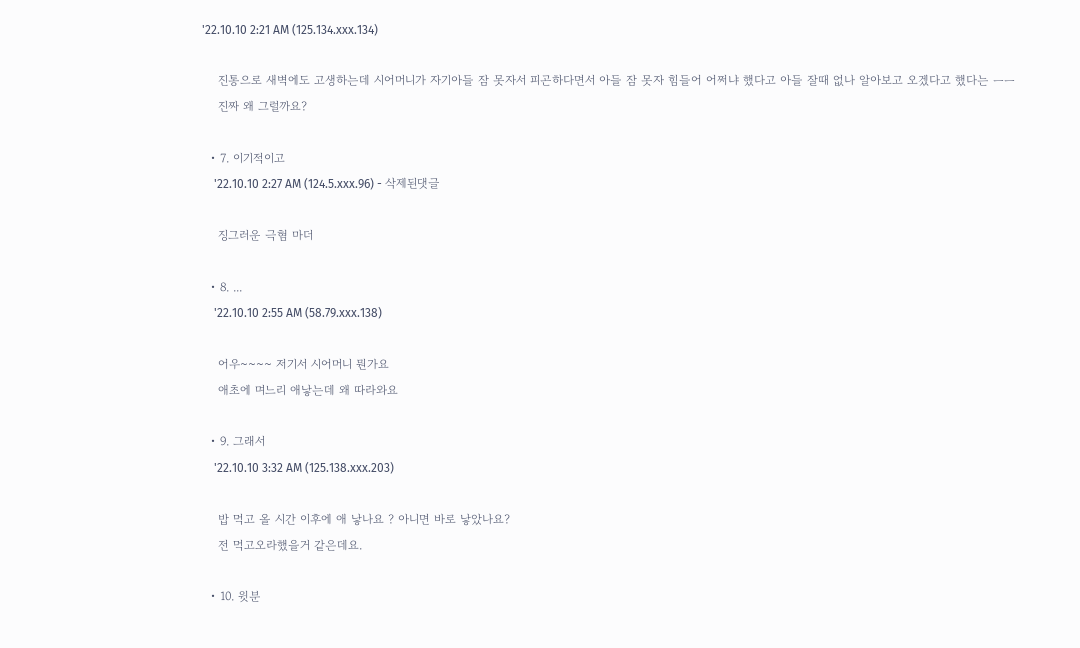'22.10.10 2:21 AM (125.134.xxx.134)

    진통으로 새벽에도 고생하는데 시어머니가 자기아들 잠 못자서 피곤하다면서 아들 잠 못자 힘들어 어쩌냐 했다고 아들 잘때 없나 알아보고 오겠다고 했다는 ㅡㅡ
    진짜 왜 그럴까요?

  • 7. 이기적이고
    '22.10.10 2:27 AM (124.5.xxx.96) - 삭제된댓글

    징그러운 극혐 마더

  • 8. ...
    '22.10.10 2:55 AM (58.79.xxx.138)

    어우~~~~ 저기서 시어머니 뭔가요
    애초에 며느리 애낳는데 왜 따라와요

  • 9. 그래서
    '22.10.10 3:32 AM (125.138.xxx.203)

    밥 먹고 올 시간 이후에 애 낳나요 ? 아니면 바로 낳았나요?
    전 먹고오라했을거 같은데요.

  • 10. 윗분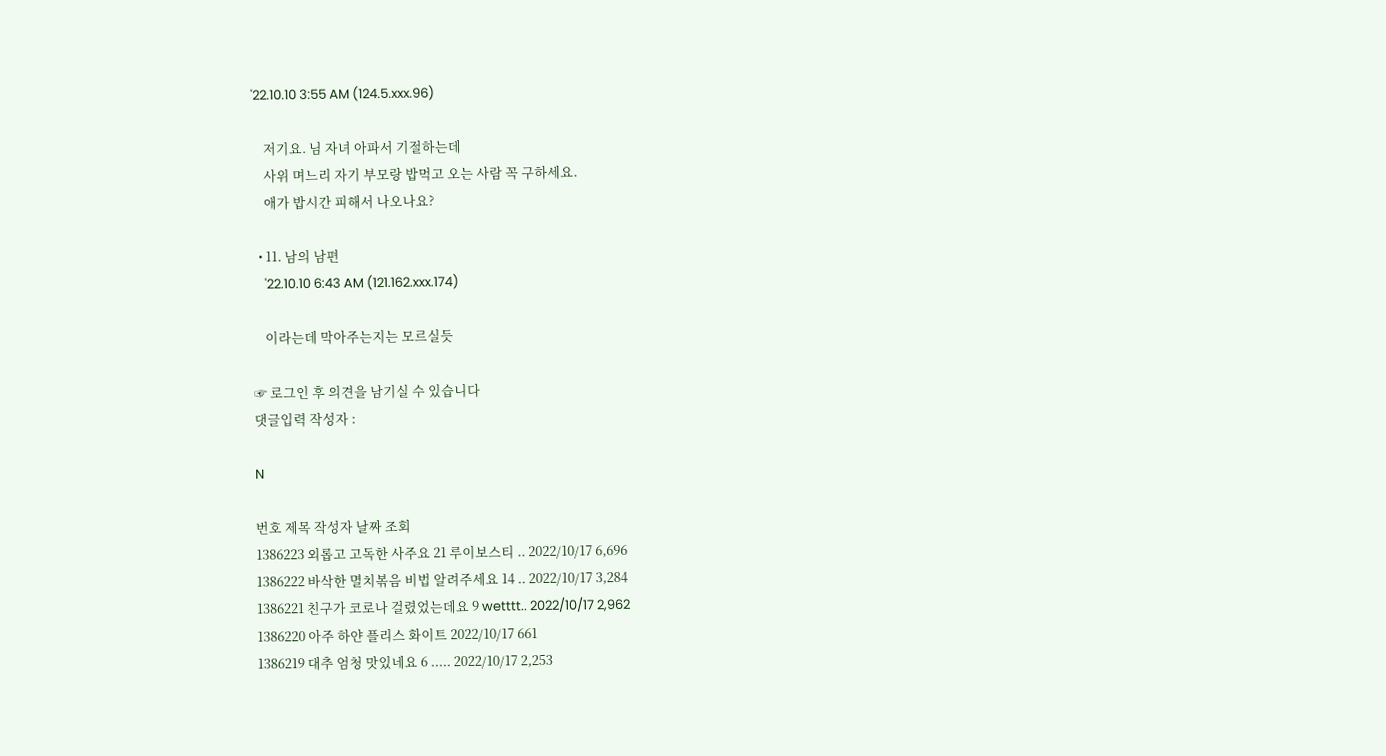'22.10.10 3:55 AM (124.5.xxx.96)

    저기요. 님 자녀 아파서 기절하는데
    사위 며느리 자기 부모랑 밥먹고 오는 사람 꼭 구하세요.
    애가 밥시간 피해서 나오나요?

  • 11. 남의 남편
    '22.10.10 6:43 AM (121.162.xxx.174)

    이라는데 막아주는지는 모르실듯

☞ 로그인 후 의견을 남기실 수 있습니다
댓글입력 작성자 :

N

번호 제목 작성자 날짜 조회
1386223 외롭고 고독한 사주요 21 루이보스티 .. 2022/10/17 6,696
1386222 바삭한 멸치볶음 비법 알려주세요 14 .. 2022/10/17 3,284
1386221 친구가 코로나 걸렸었는데요 9 wetttt.. 2022/10/17 2,962
1386220 아주 하얀 플리스 화이트 2022/10/17 661
1386219 대추 엄청 맛있네요 6 ..... 2022/10/17 2,253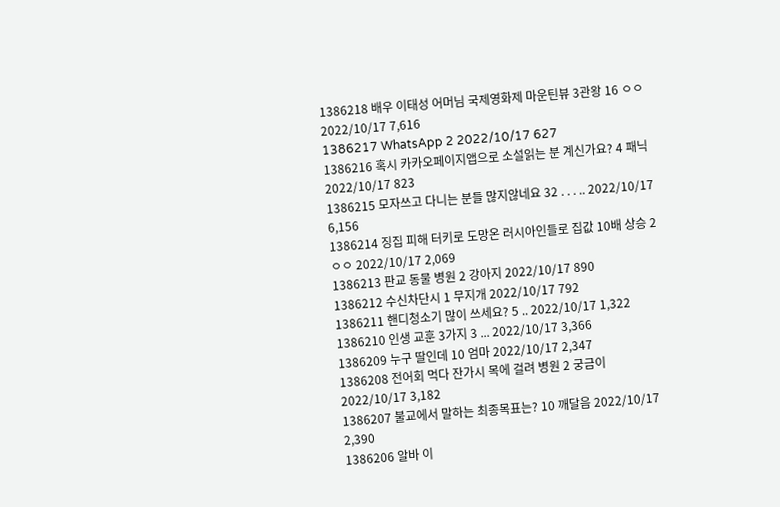1386218 배우 이태성 어머님 국제영화제 마운틴뷰 3관왕 16 ㅇㅇ 2022/10/17 7,616
1386217 WhatsApp 2 2022/10/17 627
1386216 혹시 카카오페이지앱으로 소설읽는 분 계신가요? 4 패닉 2022/10/17 823
1386215 모자쓰고 다니는 분들 많지않네요 32 . . . .. 2022/10/17 6,156
1386214 징집 피해 터키로 도망온 러시아인들로 집값 10배 상승 2 ㅇㅇ 2022/10/17 2,069
1386213 판교 동물 병원 2 강아지 2022/10/17 890
1386212 수신차단시 1 무지개 2022/10/17 792
1386211 핸디청소기 많이 쓰세요? 5 .. 2022/10/17 1,322
1386210 인생 교훈 3가지 3 ... 2022/10/17 3,366
1386209 누구 딸인데 10 엄마 2022/10/17 2,347
1386208 전어회 먹다 잔가시 목에 걸려 병원 2 궁금이 2022/10/17 3,182
1386207 불교에서 말하는 최종목표는? 10 깨달음 2022/10/17 2,390
1386206 알바 이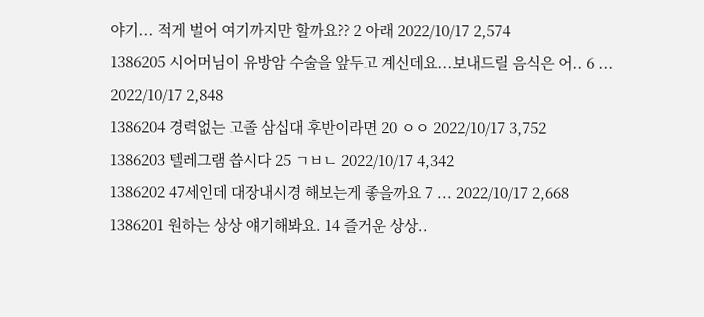야기... 적게 벌어 여기까지만 할까요?? 2 아래 2022/10/17 2,574
1386205 시어머님이 유방암 수술을 앞두고 계신데요...보내드릴 음식은 어.. 6 ... 2022/10/17 2,848
1386204 경력없는 고졸 삼십대 후반이라면 20 ㅇㅇ 2022/10/17 3,752
1386203 텔레그램 씁시다 25 ㄱㅂㄴ 2022/10/17 4,342
1386202 47세인데 대장내시경 해보는게 좋을까요 7 ... 2022/10/17 2,668
1386201 원하는 상상 얘기해봐요. 14 즐거운 상상..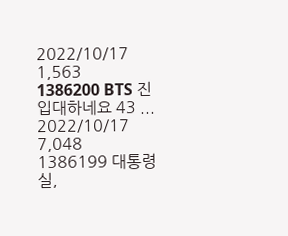2022/10/17 1,563
1386200 BTS 진 입대하네요 43 ... 2022/10/17 7,048
1386199 대통령실,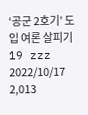‘공군 2호기’ 도입 여론 살피기 19 zzz 2022/10/17 2,013